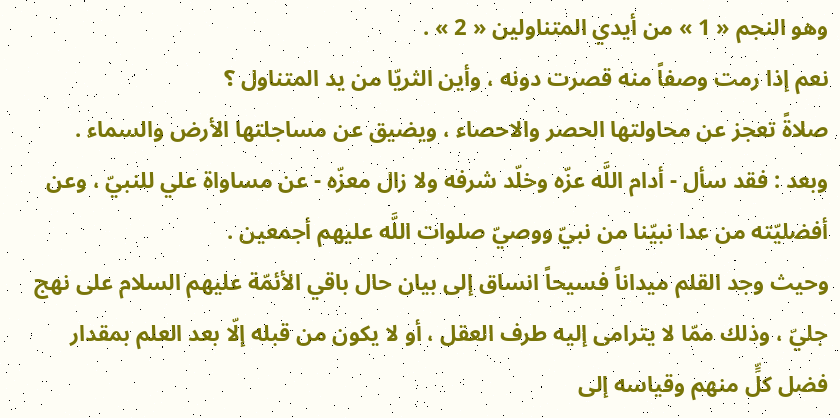وهو النجم « 1 » من أيدي المتناولين « 2 » .
نعم إذا رمت وصفاً منه قصرت دونه ، وأين الثريّا من يد المتناول ؟
صلاةً تعجز عن محاولتها الحصر والاحصاء ، ويضيق عن مساجلتها الأرض والسماء .
وبعد : فقد سأل - أدام اللَّه عزّه وخلّد شرفه ولا زال معزّه - عن مساواة علي للنبيّ ، وعن أفضليّته من عدا نبيّنا من نبيّ ووصيّ صلوات اللَّه عليهم أجمعين .
وحيث وجد القلم ميداناً فسيحاً انساق إلى بيان حال باقي الأئمّة عليهم السلام على نهج جليّ ، وذلك ممّا لا يترامى إليه طرف العقل ، أو لا يكون من قبله إلّا بعد العلم بمقدار فضل كلٍّ منهم وقياسه إلى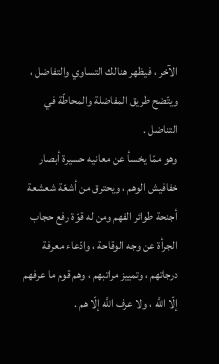الآخر ، فيظهر هنالك التساوي والتفاضل ، ويتّضح طريق المفاضلة والمحاطّة في التناضل .
وهو ممّا يخسأ عن معانيه حسيرة أبصار خفافيش الوهم ، ويحترق من أشعّة شعشعة أجنحة طوائر الفهم ومن له قوّة رفع حجاب الجرأة عن وجه الوقاحة ، وادّعاء معرفة درجاتهم ، وتمييز مراتبهم ، وهم قوم ما عرفهم إلّا اللَّه ، ولا عرف اللَّه إلّا هم .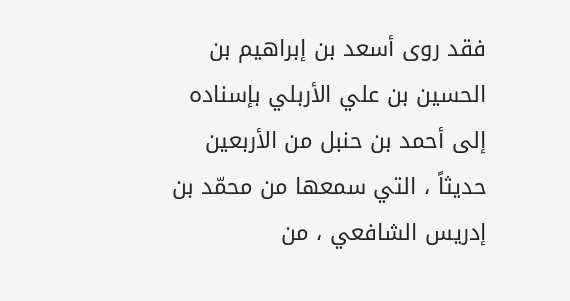فقد روى أسعد بن إبراهيم بن الحسين بن علي الأربلي بإسناده إلى أحمد بن حنبل من الأربعين حديثاً ، التي سمعها من محمّد بن إدريس الشافعي ، من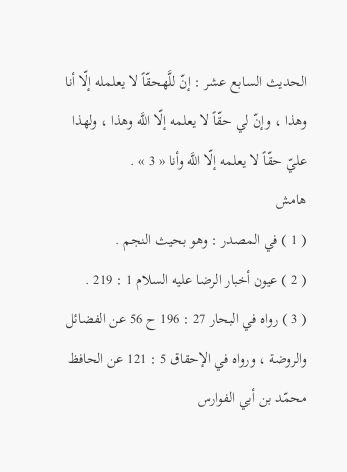الحديث السابع عشر : إنّ للَّهحقّاً لا يعلمله إلّا أنا وهذا ، وإنّ لي حقّاً لا يعلمه إلّا اللَّه وهذا ، ولهذا عليّ حقّاً لا يعلمه إلّا اللَّه وأنا « 3 » .
هامش
( 1 ) في المصدر : وهو بحيث النجم .
( 2 ) عيون أخبار الرضا عليه السلام 1 : 219 .
( 3 ) رواه في البحار 27 : 196 ح 56 عن الفضائل والروضة ، ورواه في الإحقاق 5 : 121 عن الحافظ محمّد بن أبي الفوارس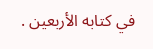في كتابه الأربعين .